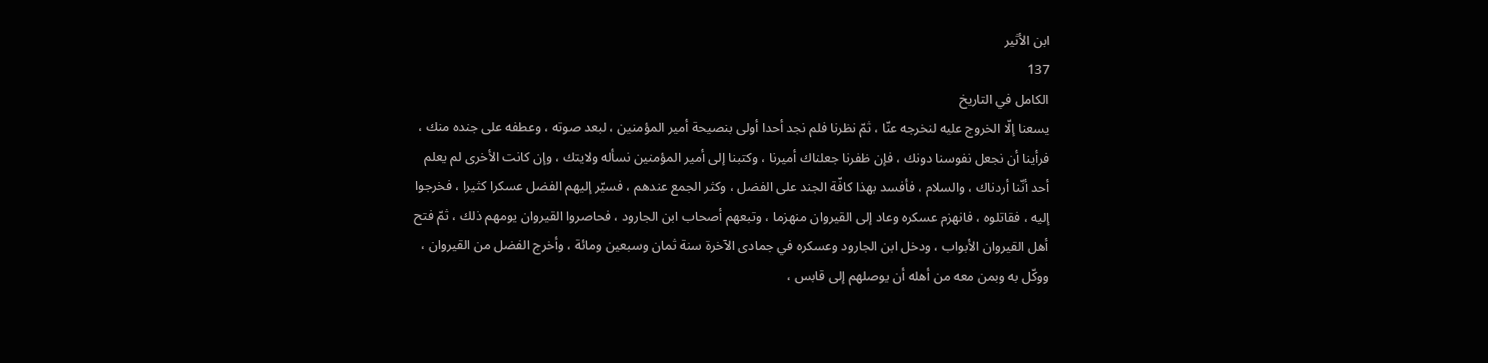ابن الأثير
137
الكامل في التاريخ
يسعنا إلّا الخروج عليه لنخرجه عنّا ، ثمّ نظرنا فلم نجد أحدا أولى بنصيحة أمير المؤمنين ، لبعد صوته ، وعطفه على جنده منك ، فرأينا أن نجعل نفوسنا دونك ، فإن ظفرنا جعلناك أميرنا ، وكتبنا إلى أمير المؤمنين نسأله ولايتك ، وإن كانت الأخرى لم يعلم أحد أنّنا أردناك ، والسلام ، فأفسد بهذا كافّة الجند على الفضل ، وكثر الجمع عندهم ، فسيّر إليهم الفضل عسكرا كثيرا ، فخرجوا إليه ، فقاتلوه ، فانهزم عسكره وعاد إلى القيروان منهزما ، وتبعهم أصحاب ابن الجارود ، فحاصروا القيروان يومهم ذلك ، ثمّ فتح أهل القيروان الأبواب ، ودخل ابن الجارود وعسكره في جمادى الآخرة سنة ثمان وسبعين ومائة ، وأخرج الفضل من القيروان ، ووكّل به وبمن معه من أهله أن يوصلهم إلى قابس ،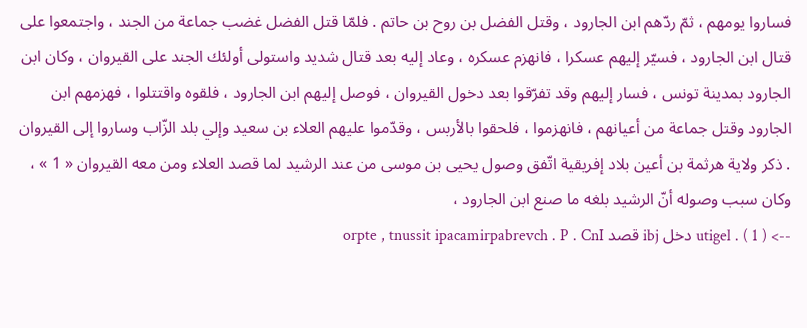فساروا يومهم ، ثمّ ردّهم ابن الجارود ، وقتل الفضل بن روح بن حاتم . فلمّا قتل الفضل غضب جماعة من الجند ، واجتمعوا على قتال ابن الجارود ، فسيّر إليهم عسكرا ، فانهزم عسكره ، وعاد إليه بعد قتال شديد واستولى أولئك الجند على القيروان ، وكان ابن الجارود بمدينة تونس ، فسار إليهم وقد تفرّقوا بعد دخول القيروان ، فوصل إليهم ابن الجارود ، فلقوه واقتتلوا ، فهزمهم ابن الجارود وقتل جماعة من أعيانهم ، فانهزموا ، فلحقوا بالأربس ، وقدّموا عليهم العلاء بن سعيد وإلي بلد الزّاب وساروا إلى القيروان . ذكر ولاية هرثمة بن أعين بلاد إفريقية اتّفق وصول يحيى بن موسى من عند الرشيد لما قصد العلاء ومن معه القيروان « 1 » ، وكان سبب وصوله أنّ الرشيد بلغه ما صنع ابن الجارود ،
--> ( 1 ) . utigel دخل ibj قصد orpte , tnussit ipacamirpabrevch . P . CnI